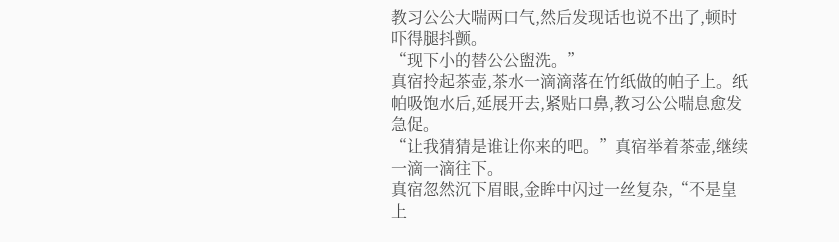教习公公大喘两口气,然后发现话也说不出了,顿时吓得腿抖颤。
“现下小的替公公盥洗。”
真宿拎起茶壶,茶水一滴滴落在竹纸做的帕子上。纸帕吸饱水后,延展开去,紧贴口鼻,教习公公喘息愈发急促。
“让我猜猜是谁让你来的吧。”真宿举着茶壶,继续一滴一滴往下。
真宿忽然沉下眉眼,金眸中闪过一丝复杂,“不是皇上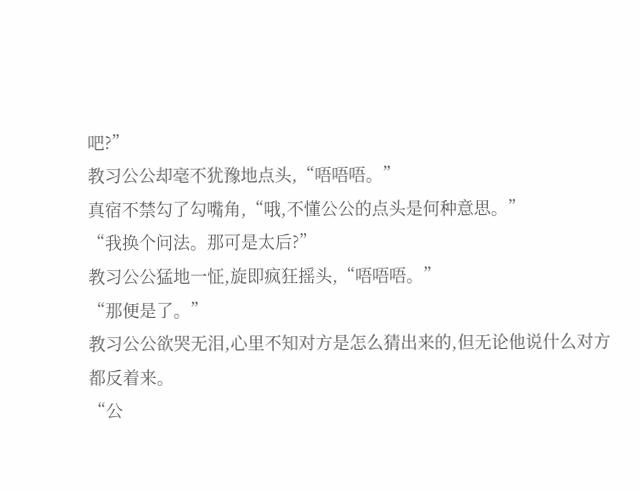吧?”
教习公公却毫不犹豫地点头,“唔唔唔。”
真宿不禁勾了勾嘴角,“哦,不懂公公的点头是何种意思。”
“我换个问法。那可是太后?”
教习公公猛地一怔,旋即疯狂摇头,“唔唔唔。”
“那便是了。”
教习公公欲哭无泪,心里不知对方是怎么猜出来的,但无论他说什么对方都反着来。
“公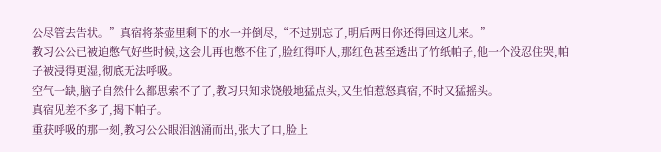公尽管去告状。”真宿将茶壶里剩下的水一并倒尽,“不过别忘了,明后两日你还得回这儿来。”
教习公公已被迫憋气好些时候,这会儿再也憋不住了,脸红得吓人,那红色甚至透出了竹纸帕子,他一个没忍住哭,帕子被浸得更湿,彻底无法呼吸。
空气一缺,脑子自然什么都思索不了了,教习只知求饶般地猛点头,又生怕惹怒真宿,不时又猛摇头。
真宿见差不多了,揭下帕子。
重获呼吸的那一刻,教习公公眼泪汹涌而出,张大了口,脸上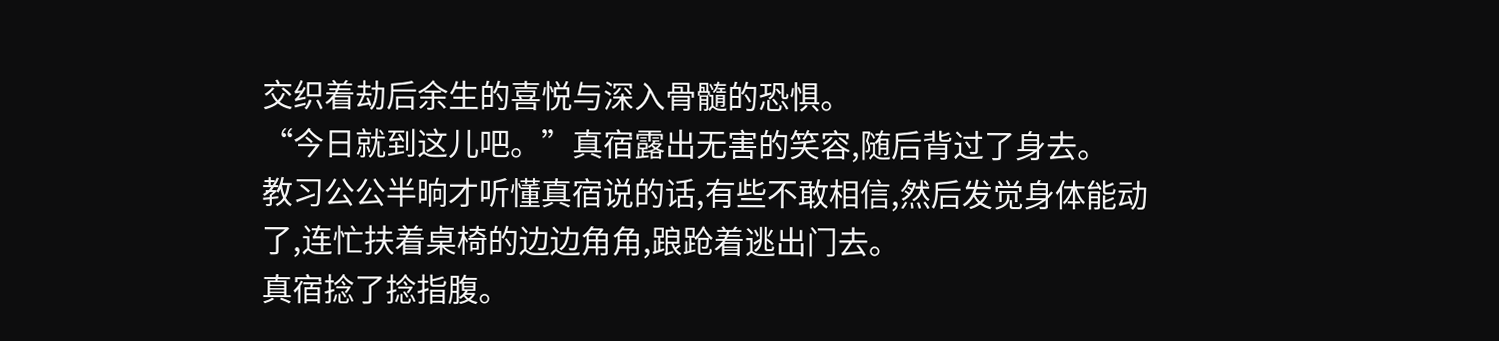交织着劫后余生的喜悦与深入骨髓的恐惧。
“今日就到这儿吧。”真宿露出无害的笑容,随后背过了身去。
教习公公半晌才听懂真宿说的话,有些不敢相信,然后发觉身体能动了,连忙扶着桌椅的边边角角,踉跄着逃出门去。
真宿捻了捻指腹。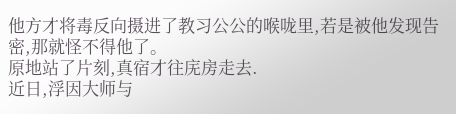他方才将毒反向摄进了教习公公的喉咙里,若是被他发现告密,那就怪不得他了。
原地站了片刻,真宿才往庑房走去.
近日,浮因大师与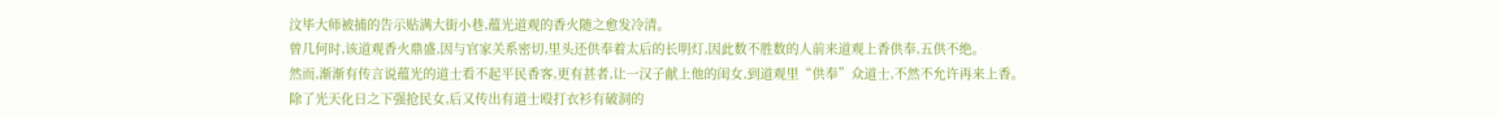汶毕大师被捕的告示贴满大街小巷,蕴光道观的香火随之愈发冷清。
曾几何时,该道观香火鼎盛,因与官家关系密切,里头还供奉着太后的长明灯,因此数不胜数的人前来道观上香供奉,五供不绝。
然而,渐渐有传言说蕴光的道士看不起平民香客,更有甚者,让一汉子献上他的闺女,到道观里“供奉”众道士,不然不允许再来上香。
除了光天化日之下强抢民女,后又传出有道士殴打衣衫有破洞的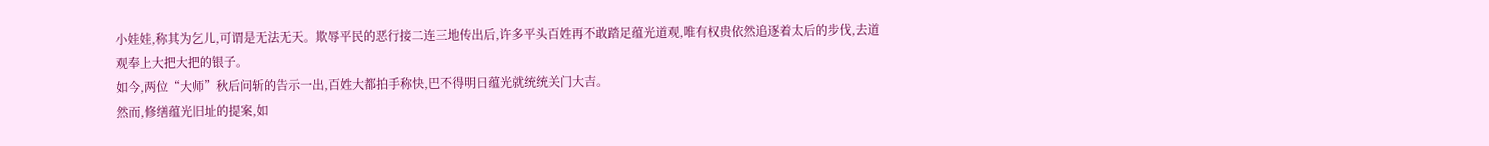小娃娃,称其为乞儿,可谓是无法无天。欺辱平民的恶行接二连三地传出后,许多平头百姓再不敢踏足蕴光道观,唯有权贵依然追逐着太后的步伐,去道观奉上大把大把的银子。
如今,两位“大师”秋后问斩的告示一出,百姓大都拍手称快,巴不得明日蕴光就统统关门大吉。
然而,修缮蕴光旧址的提案,如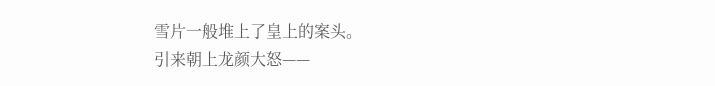雪片一般堆上了皇上的案头。
引来朝上龙颜大怒——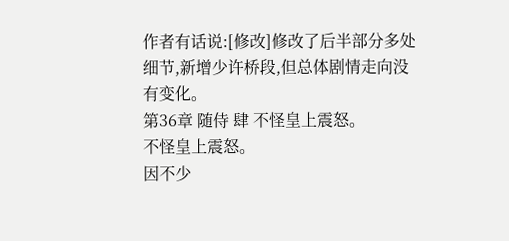作者有话说:[修改]修改了后半部分多处细节,新增少许桥段,但总体剧情走向没有变化。
第36章 随侍 肆 不怪皇上震怒。
不怪皇上震怒。
因不少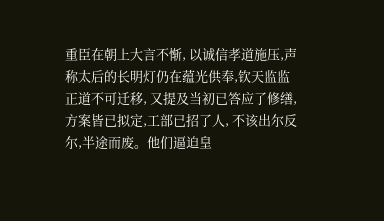重臣在朝上大言不惭, 以诚信孝道施压,声称太后的长明灯仍在蕴光供奉,钦天监监正道不可迁移, 又提及当初已答应了修缮,方案皆已拟定,工部已招了人, 不该出尔反尔,半途而废。他们逼迫皇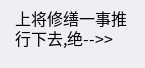上将修缮一事推行下去,绝-->>